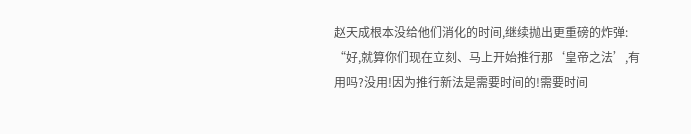赵天成根本没给他们消化的时间,继续抛出更重磅的炸弹:
“好,就算你们现在立刻、马上开始推行那‘皇帝之法’,有用吗?没用!因为推行新法是需要时间的!需要时间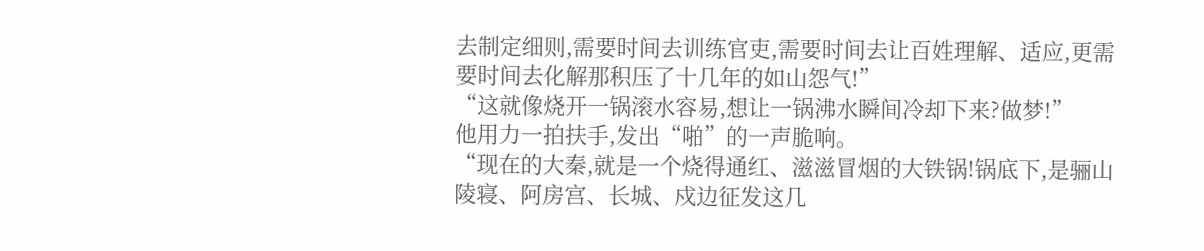去制定细则,需要时间去训练官吏,需要时间去让百姓理解、适应,更需要时间去化解那积压了十几年的如山怨气!”
“这就像烧开一锅滚水容易,想让一锅沸水瞬间冷却下来?做梦!”
他用力一拍扶手,发出“啪”的一声脆响。
“现在的大秦,就是一个烧得通红、滋滋冒烟的大铁锅!锅底下,是骊山陵寝、阿房宫、长城、戍边征发这几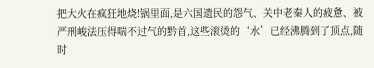把大火在疯狂地烧!锅里面,是六国遗民的怨气、关中老秦人的疲惫、被严刑峻法压得喘不过气的黔首,这些滚烫的‘水’已经沸腾到了顶点,随时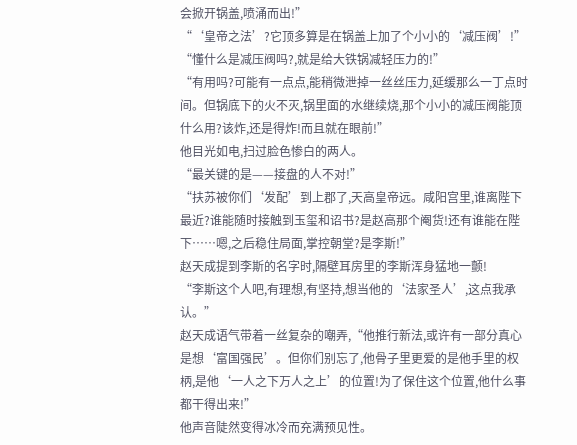会掀开锅盖,喷涌而出!”
“‘皇帝之法’?它顶多算是在锅盖上加了个小小的‘减压阀’!”
“懂什么是减压阀吗?,就是给大铁锅减轻压力的!”
“有用吗?可能有一点点,能稍微泄掉一丝丝压力,延缓那么一丁点时间。但锅底下的火不灭,锅里面的水继续烧,那个小小的减压阀能顶什么用?该炸,还是得炸!而且就在眼前!”
他目光如电,扫过脸色惨白的两人。
“最关键的是——接盘的人不对!”
“扶苏被你们‘发配’到上郡了,天高皇帝远。咸阳宫里,谁离陛下最近?谁能随时接触到玉玺和诏书?是赵高那个阉货!还有谁能在陛下……嗯,之后稳住局面,掌控朝堂?是李斯!”
赵天成提到李斯的名字时,隔壁耳房里的李斯浑身猛地一颤!
“李斯这个人吧,有理想,有坚持,想当他的‘法家圣人’,这点我承认。”
赵天成语气带着一丝复杂的嘲弄,“他推行新法,或许有一部分真心是想‘富国强民’。但你们别忘了,他骨子里更爱的是他手里的权柄,是他‘一人之下万人之上’的位置!为了保住这个位置,他什么事都干得出来!”
他声音陡然变得冰冷而充满预见性。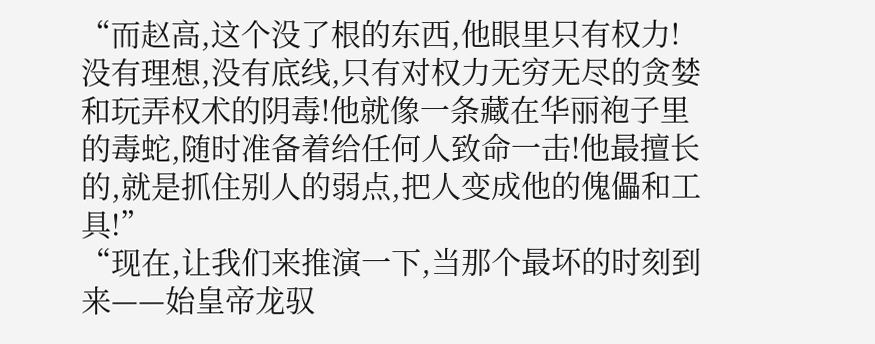“而赵高,这个没了根的东西,他眼里只有权力!没有理想,没有底线,只有对权力无穷无尽的贪婪和玩弄权术的阴毒!他就像一条藏在华丽袍子里的毒蛇,随时准备着给任何人致命一击!他最擅长的,就是抓住别人的弱点,把人变成他的傀儡和工具!”
“现在,让我们来推演一下,当那个最坏的时刻到来——始皇帝龙驭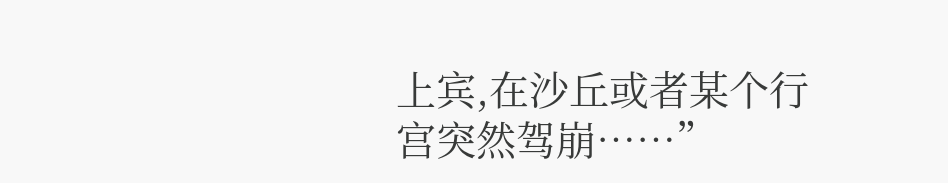上宾,在沙丘或者某个行宫突然驾崩……”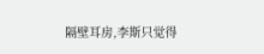隔壁耳房,李斯只觉得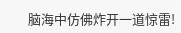脑海中仿佛炸开一道惊雷!